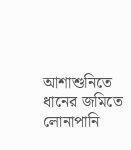আশাশুনিতে ধানের জমিতে লোনাপানি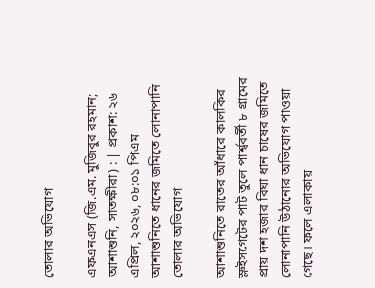তোলার অভিযোগ

এফএনএস (জি.এম. মুজিবুর রহমান; আশাশুনি, সাতক্ষীরা) : | প্রকাশ: ২৬ এপ্রিল, ২০২৬, ০৮:০১ পিএম
আশাশুনিতে ধানের জমিতে লোনাপানি তোলার অভিযোগ

আশাশুনিতে রাতের আঁধারে কালকির স্লুইসগেটের পাট তুলে পার্শ্ববর্তী ৮ গ্রামের প্রায় দশ হজার বিঘা ধান চাষের জমিতে লোনাপানি উঠানোর অভিযোগ পাওয়া গেছে। ফলে এলাকায়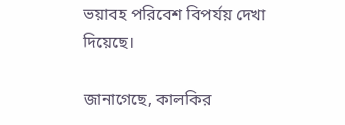ভয়াবহ পরিবেশ বিপর্যয় দেখা দিয়েছে।

জানাগেছে, কালকির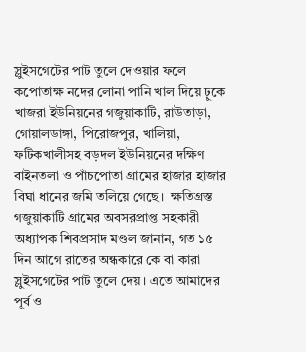স্লুইসগেটের পাট তুলে দেওয়ার ফলে কপোতাক্ষ নদের লোনা পানি খাল দিয়ে ঢ়ুকে খাজরা ইউনিয়নের গজুয়াকাটি, রাউতাড়া, গোয়ালডাঙ্গা, পিরোজপুর, খালিয়া, ফটিকখালীসহ বড়দল ইউনিয়নের দক্ষিণ বাইনতলা ও পাঁচপোতা গ্রামের হাজার হাজার বিঘা ধানের জমি তলিয়ে গেছে।  ক্ষতিগ্রস্ত গজুয়াকাটি গ্রামের অবসরপ্রাপ্ত সহকারী অধ্যাপক শিবপ্রসাদ মণ্ডল জানান, গত ১৫ দিন আগে রাতের অন্ধকারে কে বা কারা স্লুইসগেটের পাট তুলে দেয়। এতে আমাদের পূর্ব ও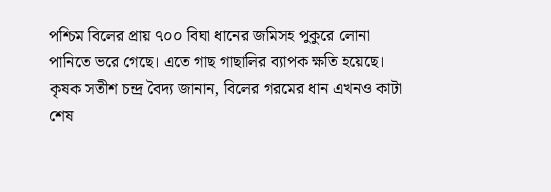পশ্চিম বিলের প্রায় ৭০০ বিঘা ধানের জমিসহ পুকুরে লোনা পানিতে ভরে গেছে। এতে গাছ গাছালির ব্যাপক ক্ষতি হয়েছে।  কৃষক সতীশ চন্দ্র বৈদ্য জানান, বিলের গরমের ধান এখনও কাটা শেষ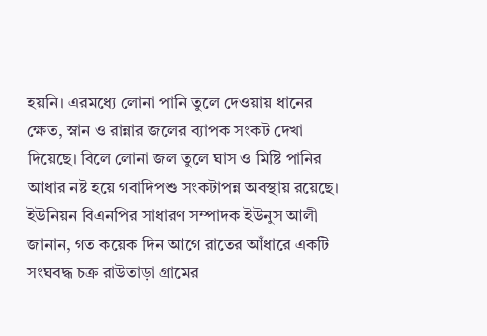হয়নি। এরমধ্যে লোনা পানি তুলে দেওয়ায় ধানের ক্ষেত, স্নান ও রান্নার জলের ব্যাপক সংকট দেখা দিয়েছে। বিলে লোনা জল তুলে ঘাস ও মিষ্টি পানির আধার নষ্ট হয়ে গবাদিপশু সংকটাপন্ন অবস্থায় রয়েছে।  ইউনিয়ন বিএনপির সাধারণ সম্পাদক ইউনুস আলী জানান, গত কয়েক দিন আগে রাতের আঁধারে একটি সংঘবদ্ধ চক্র রাউতাড়া গ্রামের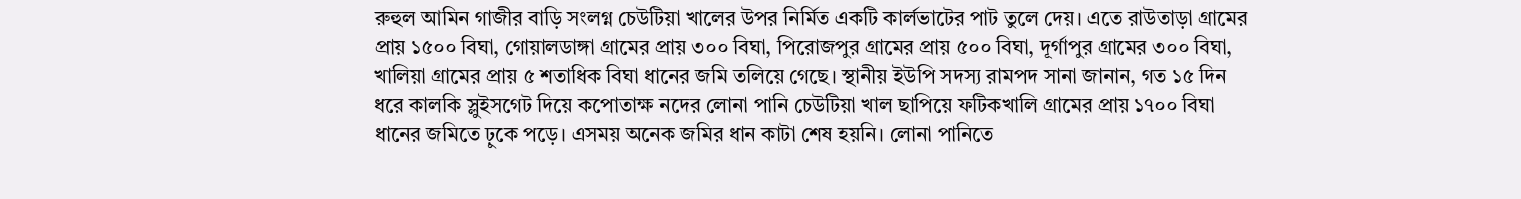রুহুল আমিন গাজীর বাড়ি সংলগ্ন চেউটিয়া খালের উপর নির্মিত একটি কার্লভাটের পাট তুলে দেয়। এতে রাউতাড়া গ্রামের প্রায় ১৫০০ বিঘা, গোয়ালডাঙ্গা গ্রামের প্রায় ৩০০ বিঘা, পিরোজপুর গ্রামের প্রায় ৫০০ বিঘা, দূর্গাপুর গ্রামের ৩০০ বিঘা, খালিয়া গ্রামের প্রায় ৫ শতাধিক বিঘা ধানের জমি তলিয়ে গেছে। স্থানীয় ইউপি সদস্য রামপদ সানা জানান, গত ১৫ দিন ধরে কালকি স্লুইসগেট দিয়ে কপোতাক্ষ নদের লোনা পানি চেউটিয়া খাল ছাপিয়ে ফটিকখালি গ্রামের প্রায় ১৭০০ বিঘা ধানের জমিতে ঢ়ুকে পড়ে। এসময় অনেক জমির ধান কাটা শেষ হয়নি। লোনা পানিতে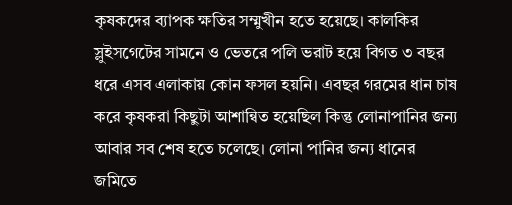কৃষকদের ব্যাপক ক্ষতির সম্মুখীন হতে হয়েছে। কালকির স্লুইসগেটের সামনে ও ভেতরে পলি ভরাট হয়ে বিগত ৩ বছর ধরে এসব এলাকায় কোন ফসল হয়নি। এবছর গরমের ধান চাষ করে কৃষকরা কিছুটা আশান্বিত হয়েছিল কিন্তু লোনাপানির জন্য আবার সব শেষ হতে চলেছে। লোনা পানির জন্য ধানের জমিতে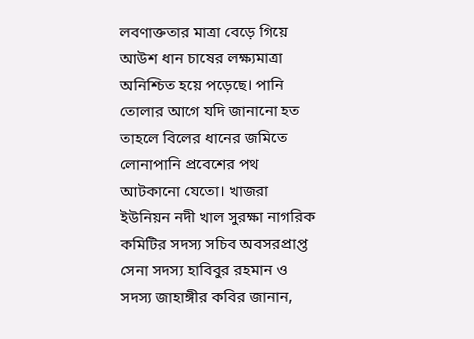লবণাক্ততার মাত্রা বেড়ে গিয়ে আউশ ধান চাষের লক্ষ্যমাত্রা অনিশ্চিত হয়ে পড়েছে। পানি তোলার আগে যদি জানানো হত তাহলে বিলের ধানের জমিতে লোনাপানি প্রবেশের পথ আটকানো যেতো। খাজরা ইউনিয়ন নদী খাল সুরক্ষা নাগরিক কমিটির সদস্য সচিব অবসরপ্রাপ্ত সেনা সদস্য হাবিবুর রহমান ও সদস্য জাহাঙ্গীর কবির জানান,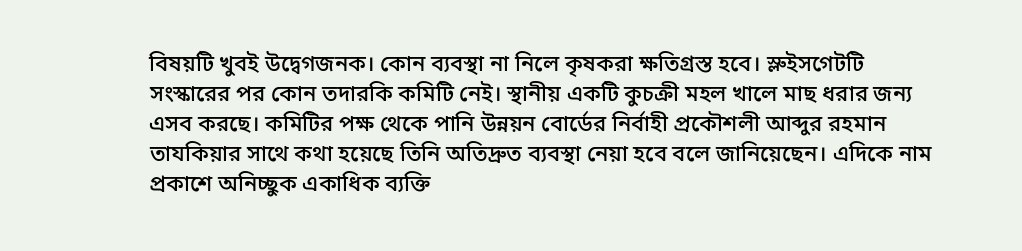বিষয়টি খুবই উদ্বেগজনক। কোন ব্যবস্থা না নিলে কৃষকরা ক্ষতিগ্রস্ত হবে। স্লুইসগেটটি সংস্কারের পর কোন তদারকি কমিটি নেই। স্থানীয় একটি কুচক্রী মহল খালে মাছ ধরার জন্য এসব করছে। কমিটির পক্ষ থেকে পানি উন্নয়ন বোর্ডের নির্বাহী প্রকৌশলী আব্দুর রহমান তাযকিয়ার সাথে কথা হয়েছে তিনি অতিদ্রুত ব্যবস্থা নেয়া হবে বলে জানিয়েছেন। এদিকে নাম প্রকাশে অনিচ্ছুক একাধিক ব্যক্তি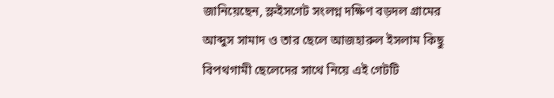জানিয়েছেন, স্লুইসগেট সংলগ্ন দক্ষিণ বড়দল গ্রামের আব্দুস সামাদ ও তার ছেলে আজহারুল ইসলাম কিছু বিপথগামী ছেলেদের সাথে নিয়ে এই গেটটি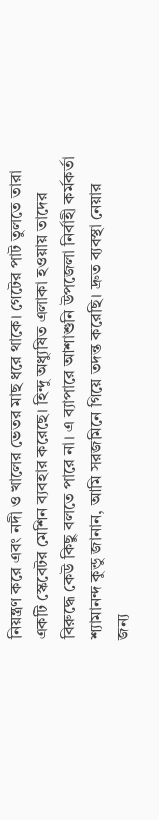নিয়ন্ত্রণ করে এবং নদী ও খালের ভেতর মাছ ধরে থাকে। গেটের পাট তুলতে তারা একটি স্কেবেটর মেশিন ব্যবহার করেছে। হিন্দু অধ্যুষিত এলাকা হওয়ায় তাদের বিরুদ্ধে কেউ কিছু বলতে পারে না। এ ব্যাপারে আশাশুনি উপজেলা নির্বাহী কর্মকর্তা শ্যামানন্দ কুন্ডু জানান, আমি সরজমিনে গিয়ে তদন্ত করেছি। দ্রুত ব্যবস্থা নেয়ার জন্য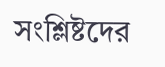সংশ্লিষ্টদের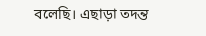বলেছি। এছাড়া তদন্ত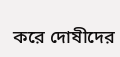করে দোষীদের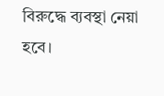বিরুদ্ধে ব্যবস্থা নেয়া হবে।